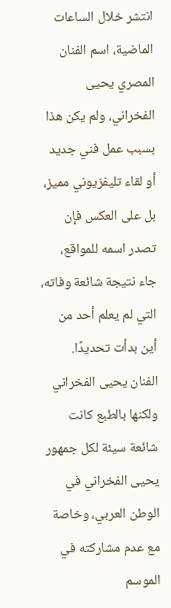انتشر خلال الساعات الماضية، اسم الفنان المصري يحيى الفخراني، ولم يكن هذا بسبب عمل فني جديد أو لقاء تليفزيوني مميز، بل على العكس فإن تصدر اسمه للمواقع، جاء نتيجة شائعة وفاته، التي لم يعلم أحد من أين بدأت تحديدًا.
الفنان يحيى الفخراني
ولكنها بالطبع كانت شائعة سيئة لكل جمهور يحيى الفخراني في الوطن العربي، وخاصة مع عدم مشاركته في الموسم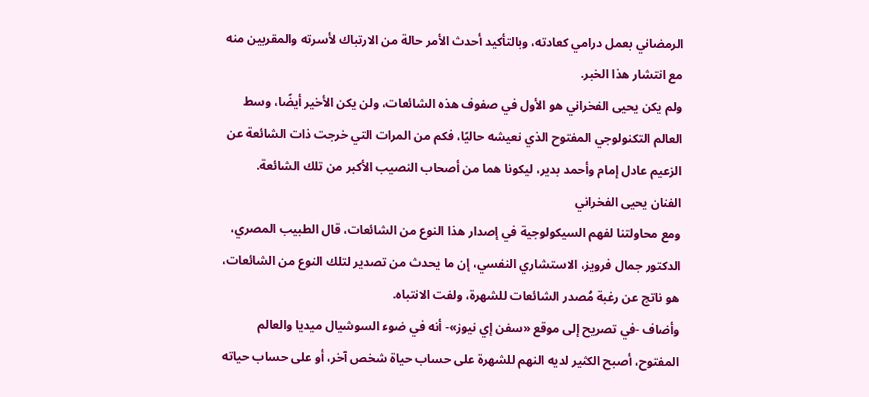الرمضاني بعمل درامي كعادته، وبالتأكيد أحدث الأمر حالة من الارتباك لأسرته والمقربين منه مع انتشار هذا الخبر.
ولم يكن يحيى الفخراني هو الأول في صفوف هذه الشائعات، ولن يكن الأخير أيضًا، وسط العالم التكنولوجي المفتوح الذي نعيشه حاليًا، فكم من المرات التي خرجت ذات الشائعة عن الزعيم عادل إمام وأحمد بدير، ليكونا هما من أصحاب النصيب الأكبر من تلك الشائعة.
الفنان يحيى الفخراني
ومع محاولتنا لفهم السيكولوجية في إصدار هذا النوع من الشائعات، قال الطبيب المصري، الدكتور جمال فرويز، الاستشاري النفسي، إن ما يحدث من تصدير لتلك النوع من الشائعات، هو ناتج عن رغبة مُصدر الشائعات للشهرة، ولفت الانتباه.
وأضاف -في تصريح إلى موقع «سفن إي نيوز»- أنه في ضوء السوشيال ميديا والعالم المفتوح، أصبح الكثير لديه النهم للشهرة على حساب حياة شخص آخر، أو على حساب حياته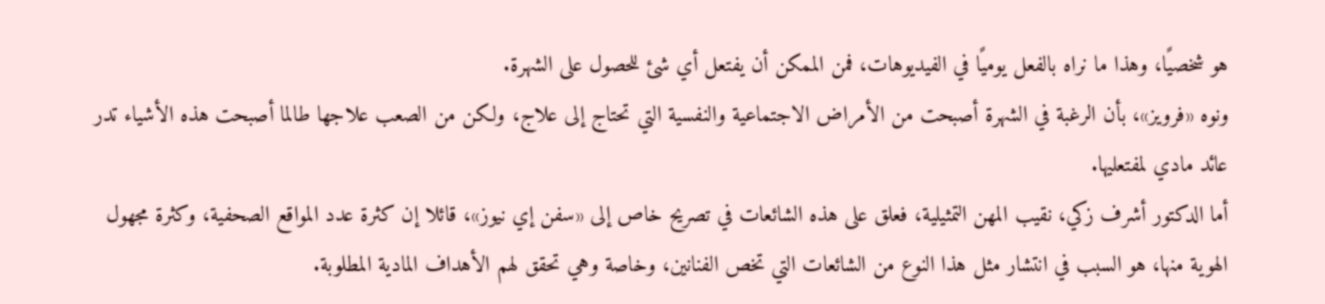هو شخصيًا، وهذا ما نراه بالفعل يوميًا في الفيديوهات، فمن الممكن أن يفتعل أي شئ للحصول على الشهرة.
ونوه «فرويز»، بأن الرغبة في الشهرة أصبحت من الأمراض الاجتماعية والنفسية التي تحتاج إلى علاج، ولكن من الصعب علاجها طالما أصبحت هذه الأشياء تدر عائد مادي لمفتعليها.
أما الدكتور أشرف زكي، نقيب المهن التمثيلية، فعلق على هذه الشائعات في تصريح خاص إلى «سفن إي نيوز»، قائلا إن كثرة عدد المواقع الصحفية، وكثرة مجهول الهوية منها، هو السبب في انتشار مثل هذا النوع من الشائعات التي تخص الفنانين، وخاصة وهي تحقق لهم الأهداف المادية المطلوبة.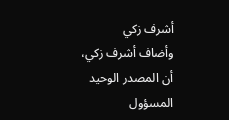أشرف زكي
وأضاف أشرف زكي، أن المصدر الوحيد المسؤول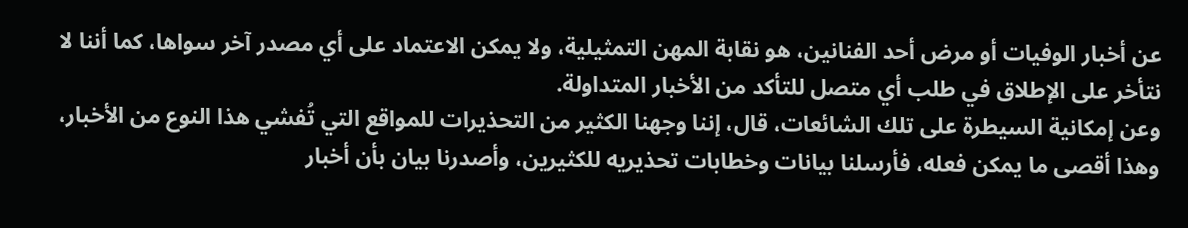عن أخبار الوفيات أو مرض أحد الفنانين، هو نقابة المهن التمثيلية، ولا يمكن الاعتماد على أي مصدر آخر سواها، كما أننا لا نتأخر على الإطلاق في طلب أي متصل للتأكد من الأخبار المتداولة.
وعن إمكانية السيطرة على تلك الشائعات، قال، إننا وجهنا الكثير من التحذيرات للمواقع التي تُفشي هذا النوع من الأخبار، وهذا أقصى ما يمكن فعله، فأرسلنا بيانات وخطابات تحذيريه للكثيرين، وأصدرنا بيان بأن أخبار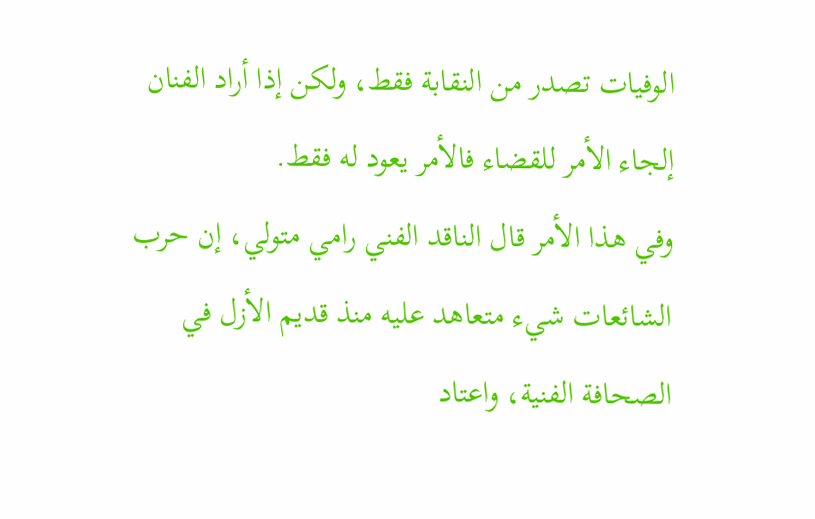الوفيات تصدر من النقابة فقط، ولكن إذا أراد الفنان إلجاء الأمر للقضاء فالأمر يعود له فقط.
وفي هذا الأمر قال الناقد الفني رامي متولي، إن حرب الشائعات شيء متعاهد عليه منذ قديم الأزل في الصحافة الفنية، واعتاد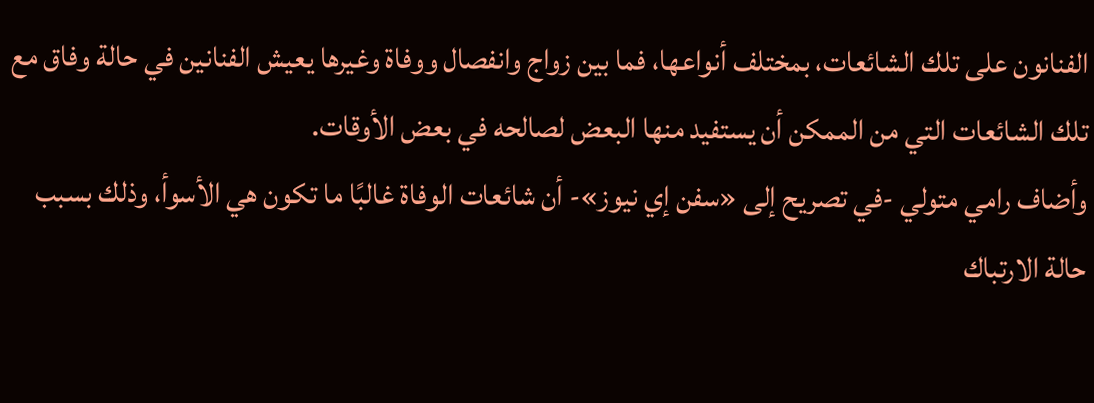الفنانون على تلك الشائعات، بمختلف أنواعها، فما بين زواج وانفصال ووفاة وغيرها يعيش الفنانين في حالة وفاق مع تلك الشائعات التي من الممكن أن يستفيد منها البعض لصالحه في بعض الأوقات.
وأضاف رامي متولي -في تصريح إلى «سفن إي نيوز»- أن شائعات الوفاة غالبًا ما تكون هي الأسوأ، وذلك بسبب حالة الارتباك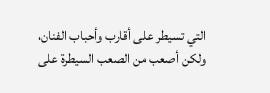التي تسيطر على أقارب وأحباب الفنان، ولكن أصعب من الصعب السيطرة على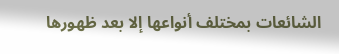الشائعات بمختلف أنواعها إلا بعد ظهورها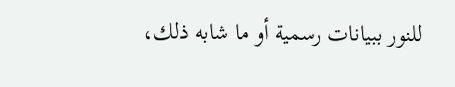للنور ببيانات رسمية أو ما شابه ذلك،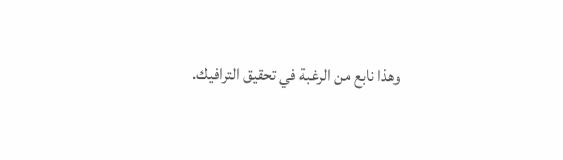وهذا نابع من الرغبة في تحقيق الترافيك.